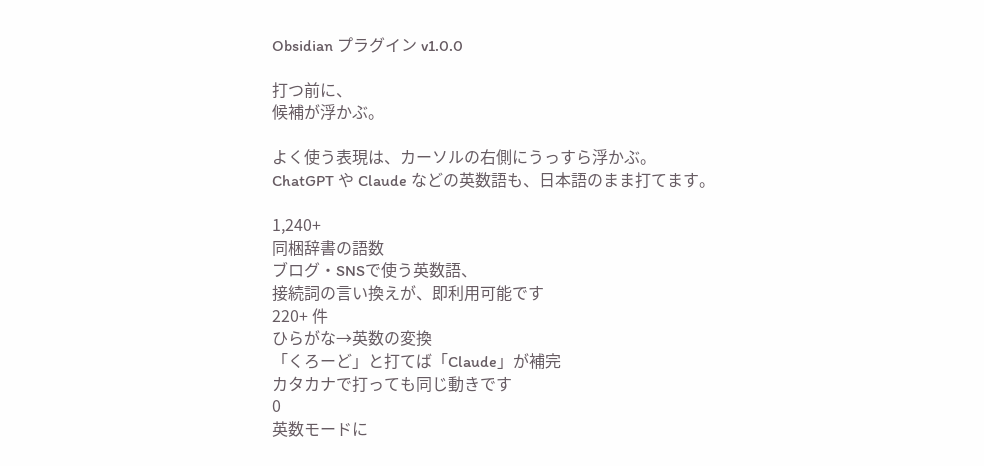Obsidian プラグイン v1.0.0

打つ前に、
候補が浮かぶ。

よく使う表現は、カーソルの右側にうっすら浮かぶ。
ChatGPT や Claude などの英数語も、日本語のまま打てます。

1,240+
同梱辞書の語数
ブログ・SNSで使う英数語、
接続詞の言い換えが、即利用可能です
220+ 件
ひらがな→英数の変換
「くろーど」と打てば「Claude」が補完
カタカナで打っても同じ動きです
0
英数モードに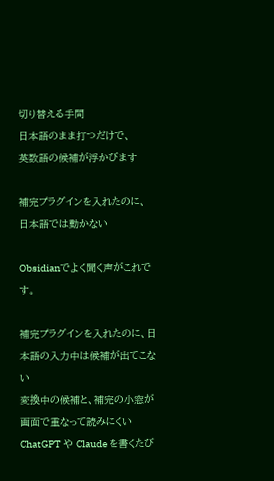切り替える手間
日本語のまま打つだけで、
英数語の候補が浮かびます

補完プラグインを入れたのに、
日本語では動かない

Obsidianでよく聞く声がこれです。

補完プラグインを入れたのに、日本語の入力中は候補が出てこない
変換中の候補と、補完の小窓が画面で重なって読みにくい
ChatGPT や Claude を書くたび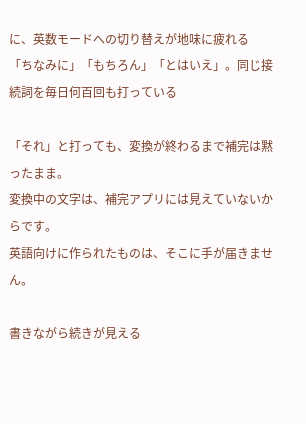に、英数モードへの切り替えが地味に疲れる
「ちなみに」「もちろん」「とはいえ」。同じ接続詞を毎日何百回も打っている

「それ」と打っても、変換が終わるまで補完は黙ったまま。
変換中の文字は、補完アプリには見えていないからです。
英語向けに作られたものは、そこに手が届きません。

書きながら続きが見える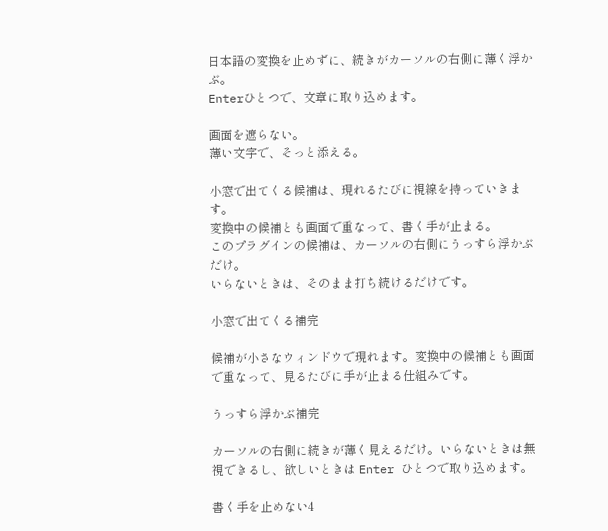日本語の変換を止めずに、続きがカーソルの右側に薄く浮かぶ。
Enterひとつで、文章に取り込めます。

画面を遮らない。
薄い文字で、そっと添える。

小窓で出てくる候補は、現れるたびに視線を持っていきます。
変換中の候補とも画面で重なって、書く手が止まる。
このプラグインの候補は、カーソルの右側にうっすら浮かぶだけ。
いらないときは、そのまま打ち続けるだけです。

小窓で出てくる補完

候補が小さなウィンドウで現れます。変換中の候補とも画面で重なって、見るたびに手が止まる仕組みです。

うっすら浮かぶ補完

カーソルの右側に続きが薄く見えるだけ。いらないときは無視できるし、欲しいときは Enter ひとつで取り込めます。

書く手を止めない4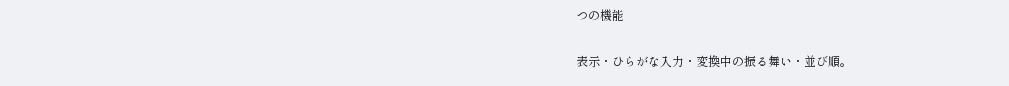つの機能

表示・ひらがな入力・変換中の振る舞い・並び順。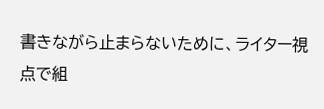書きながら止まらないために、ライター視点で組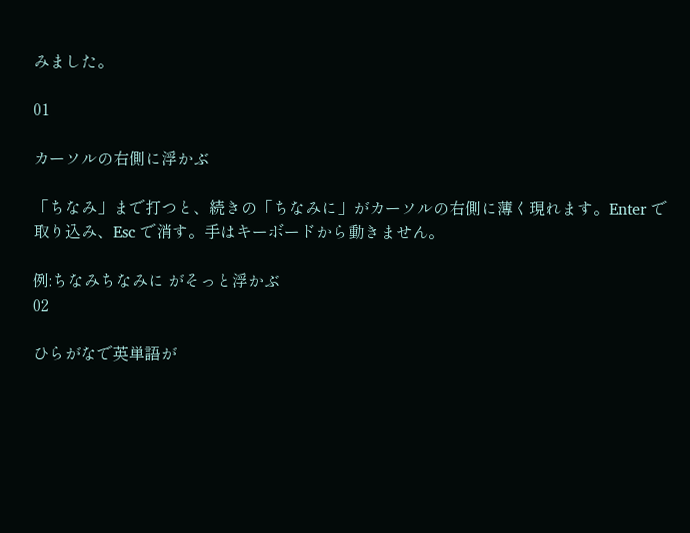みました。

01

カーソルの右側に浮かぶ

「ちなみ」まで打つと、続きの「ちなみに」がカーソルの右側に薄く現れます。Enter で取り込み、Esc で消す。手はキーボードから動きません。

例:ちなみちなみに がそっと浮かぶ
02

ひらがなで英単語が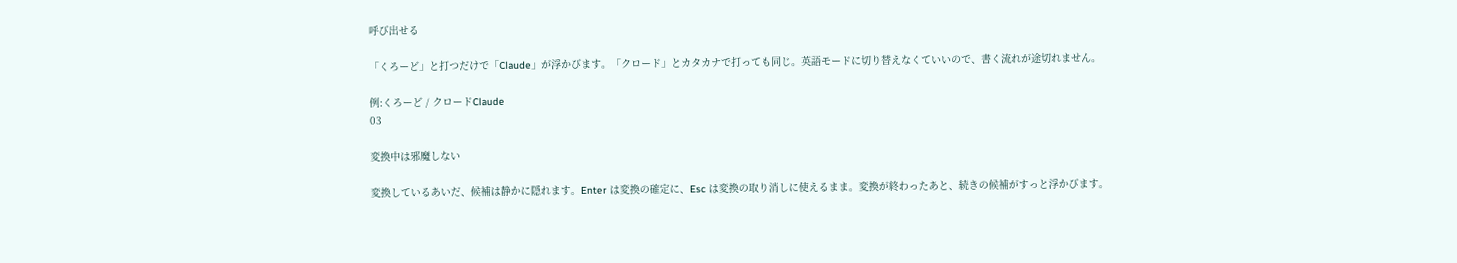呼び出せる

「くろーど」と打つだけで「Claude」が浮かびます。「クロード」とカタカナで打っても同じ。英語モードに切り替えなくていいので、書く流れが途切れません。

例:くろーど / クロードClaude
03

変換中は邪魔しない

変換しているあいだ、候補は静かに隠れます。Enter は変換の確定に、Esc は変換の取り消しに使えるまま。変換が終わったあと、続きの候補がすっと浮かびます。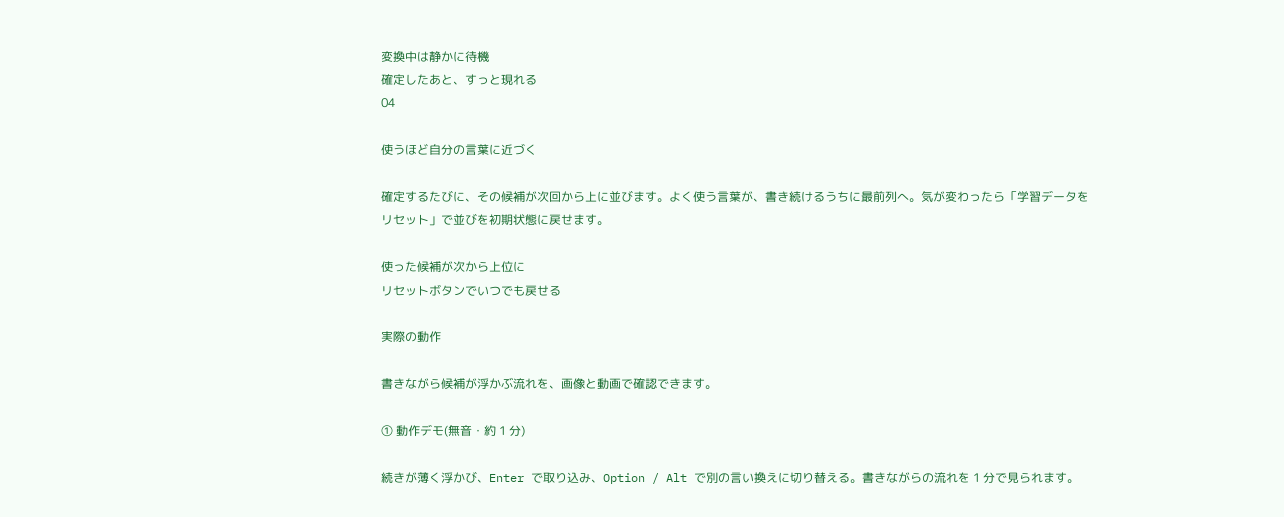変換中は静かに待機
確定したあと、すっと現れる
04

使うほど自分の言葉に近づく

確定するたびに、その候補が次回から上に並びます。よく使う言葉が、書き続けるうちに最前列へ。気が変わったら「学習データをリセット」で並びを初期状態に戻せます。

使った候補が次から上位に
リセットボタンでいつでも戻せる

実際の動作

書きながら候補が浮かぶ流れを、画像と動画で確認できます。

① 動作デモ(無音・約 1 分)

続きが薄く浮かび、Enter で取り込み、Option / Alt で別の言い換えに切り替える。書きながらの流れを 1 分で見られます。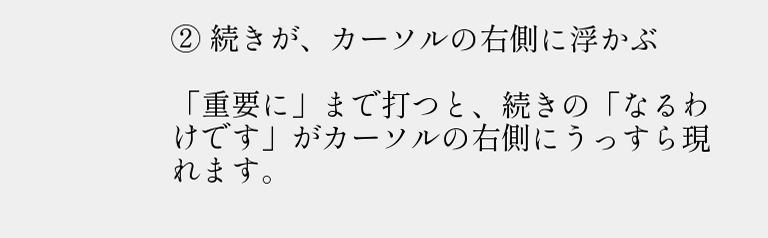② 続きが、カーソルの右側に浮かぶ

「重要に」まで打つと、続きの「なるわけです」がカーソルの右側にうっすら現れます。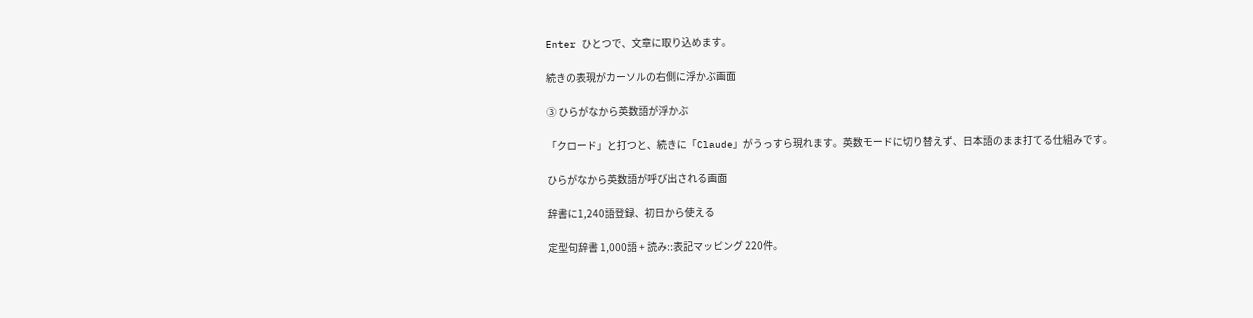Enter ひとつで、文章に取り込めます。

続きの表現がカーソルの右側に浮かぶ画面

③ ひらがなから英数語が浮かぶ

「クロード」と打つと、続きに「Claude」がうっすら現れます。英数モードに切り替えず、日本語のまま打てる仕組みです。

ひらがなから英数語が呼び出される画面

辞書に1,240語登録、初日から使える

定型句辞書 1,000語 + 読み::表記マッピング 220件。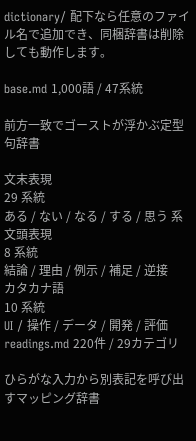dictionary/ 配下なら任意のファイル名で追加でき、同梱辞書は削除しても動作します。

base.md 1,000語 / 47系統

前方一致でゴーストが浮かぶ定型句辞書

文末表現
29 系統
ある / ない / なる / する / 思う 系
文頭表現
8 系統
結論 / 理由 / 例示 / 補足 / 逆接
カタカナ語
10 系統
UI / 操作 / データ / 開発 / 評価
readings.md 220件 / 29カテゴリ

ひらがな入力から別表記を呼び出すマッピング辞書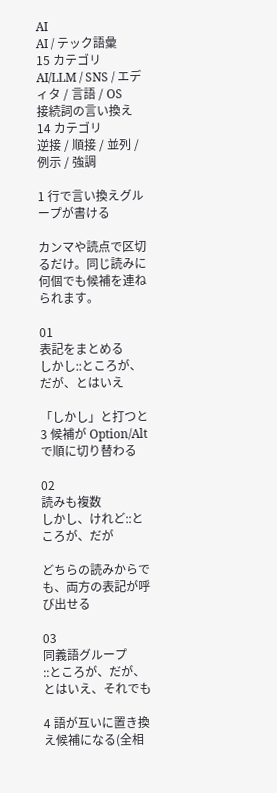AI
AI / テック語彙
15 カテゴリ
AI/LLM / SNS / エディタ / 言語 / OS
接続詞の言い換え
14 カテゴリ
逆接 / 順接 / 並列 / 例示 / 強調

1 行で言い換えグループが書ける

カンマや読点で区切るだけ。同じ読みに何個でも候補を連ねられます。

01
表記をまとめる
しかし::ところが、だが、とはいえ

「しかし」と打つと 3 候補が Option/Alt で順に切り替わる

02
読みも複数
しかし、けれど::ところが、だが

どちらの読みからでも、両方の表記が呼び出せる

03
同義語グループ
::ところが、だが、とはいえ、それでも

4 語が互いに置き換え候補になる(全相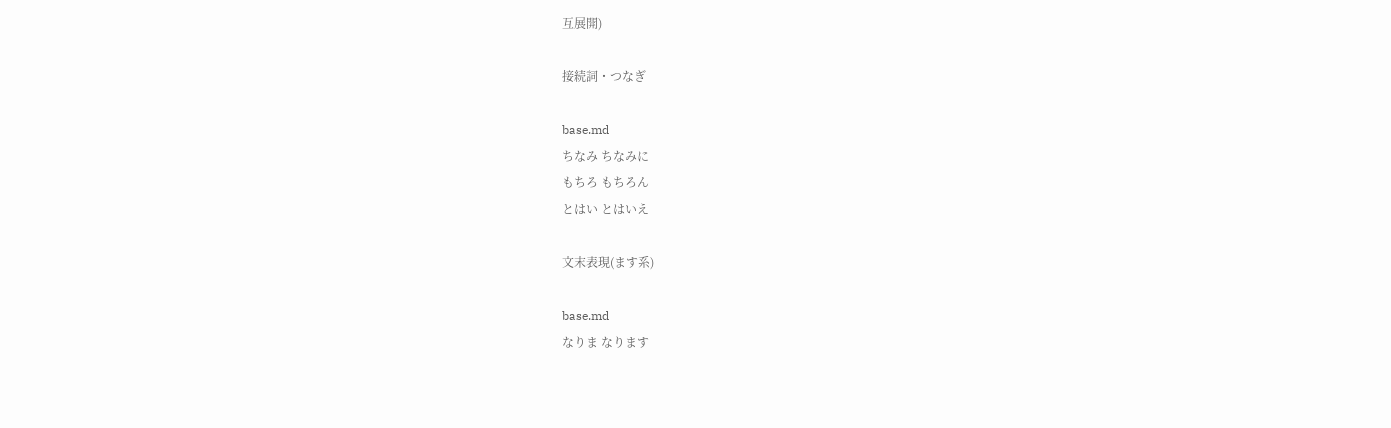互展開)

接続詞・つなぎ

base.md
ちなみ ちなみに
もちろ もちろん
とはい とはいえ

文末表現(ます系)

base.md
なりま なります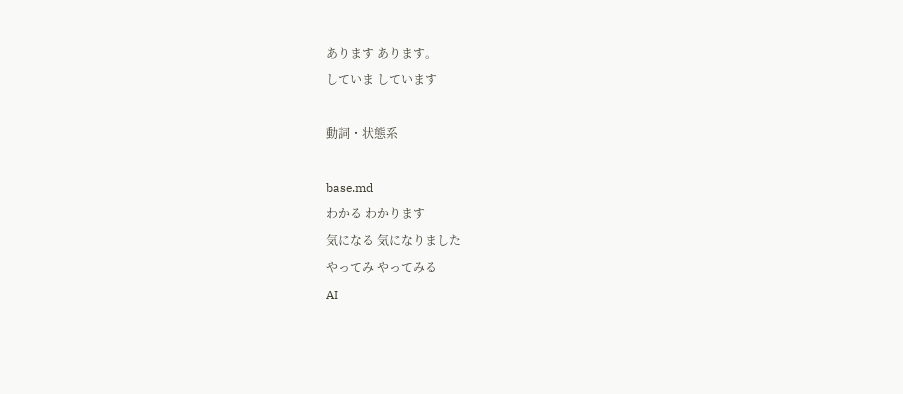あります あります。
していま しています

動詞・状態系

base.md
わかる わかります
気になる 気になりました
やってみ やってみる
AI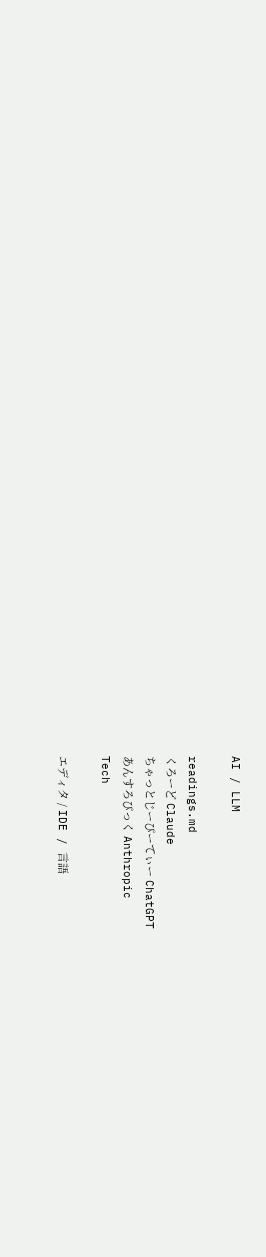AI / LLM

readings.md
くろーど Claude
ちゃっとじーぴーてぃー ChatGPT
あんすろぴっく Anthropic
Tech

エディタ / IDE / 言語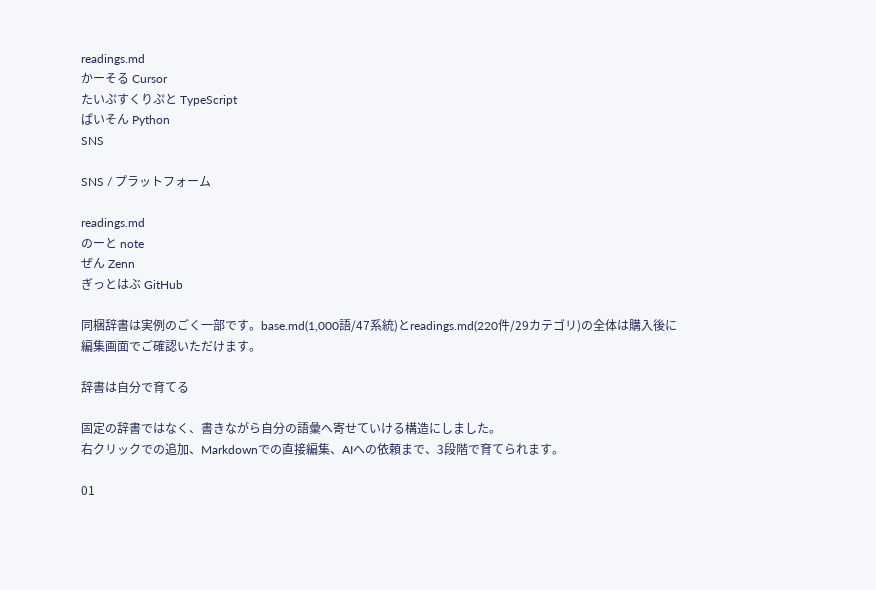readings.md
かーそる Cursor
たいぷすくりぷと TypeScript
ぱいそん Python
SNS

SNS / プラットフォーム

readings.md
のーと note
ぜん Zenn
ぎっとはぶ GitHub

同梱辞書は実例のごく一部です。base.md(1,000語/47系統)とreadings.md(220件/29カテゴリ)の全体は購入後に編集画面でご確認いただけます。

辞書は自分で育てる

固定の辞書ではなく、書きながら自分の語彙へ寄せていける構造にしました。
右クリックでの追加、Markdownでの直接編集、AIへの依頼まで、3段階で育てられます。

01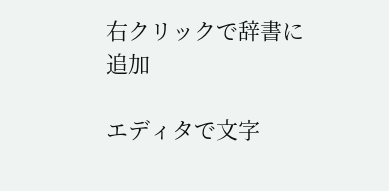右クリックで辞書に追加

エディタで文字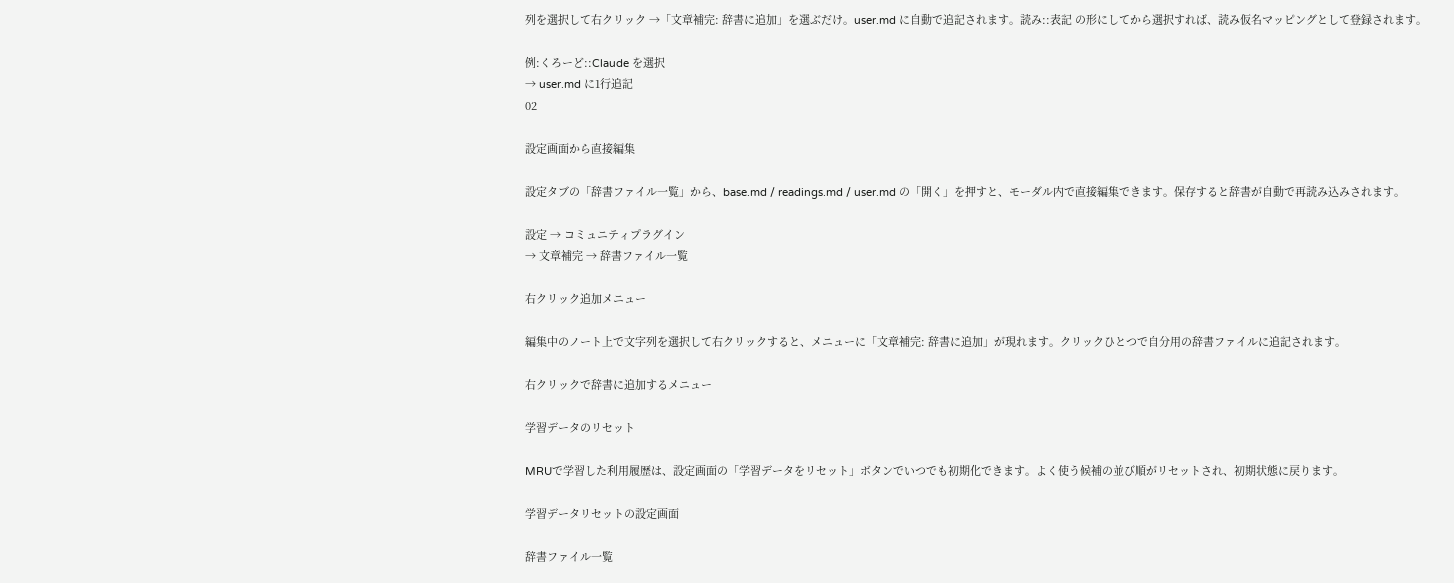列を選択して右クリック →「文章補完: 辞書に追加」を選ぶだけ。user.md に自動で追記されます。読み::表記 の形にしてから選択すれば、読み仮名マッピングとして登録されます。

例:くろーど::Claude を選択
→ user.md に1行追記
02

設定画面から直接編集

設定タブの「辞書ファイル一覧」から、base.md / readings.md / user.md の「開く」を押すと、モーダル内で直接編集できます。保存すると辞書が自動で再読み込みされます。

設定 → コミュニティプラグイン
→ 文章補完 → 辞書ファイル一覧

右クリック追加メニュー

編集中のノート上で文字列を選択して右クリックすると、メニューに「文章補完: 辞書に追加」が現れます。クリックひとつで自分用の辞書ファイルに追記されます。

右クリックで辞書に追加するメニュー

学習データのリセット

MRUで学習した利用履歴は、設定画面の「学習データをリセット」ボタンでいつでも初期化できます。よく使う候補の並び順がリセットされ、初期状態に戻ります。

学習データリセットの設定画面

辞書ファイル一覧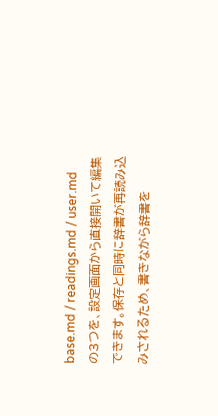base.md / readings.md / user.md の3つを、設定画面から直接開いて編集できます。保存と同時に辞書が再読み込みされるため、書きながら辞書を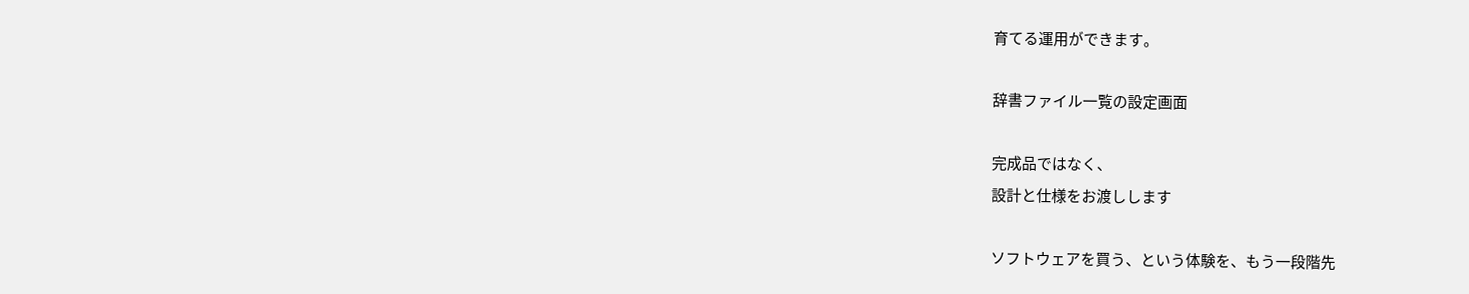育てる運用ができます。

辞書ファイル一覧の設定画面

完成品ではなく、
設計と仕様をお渡しします

ソフトウェアを買う、という体験を、もう一段階先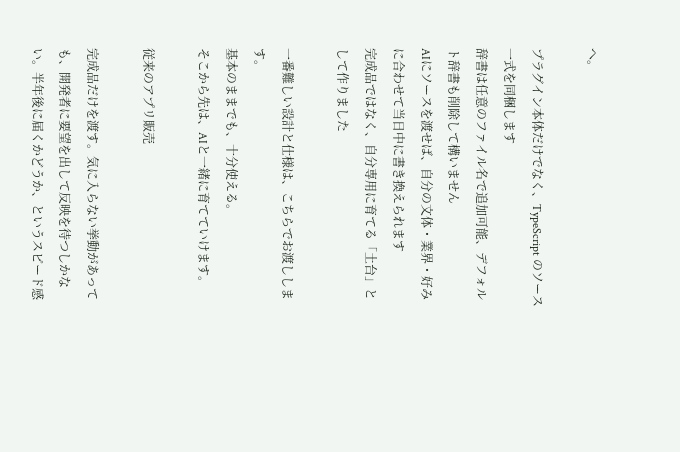へ。

プラグイン本体だけでなく、TypeScript のソース一式を同梱します
辞書は任意のファイル名で追加可能、デフォルト辞書も削除して構いません
AIにソースを渡せば、自分の文体・業界・好みに合わせて当日中に書き換えられます
完成品ではなく、自分専用に育てる「土台」として作りました

一番難しい設計と仕様は、こちらでお渡しします。
基本のままでも、十分使える。
そこから先は、AIと一緒に育てていけます。

従来のアプリ販売

完成品だけを渡す。気に入らない挙動があっても、開発者に要望を出して反映を待つしかない。半年後に届くかどうか、というスピード感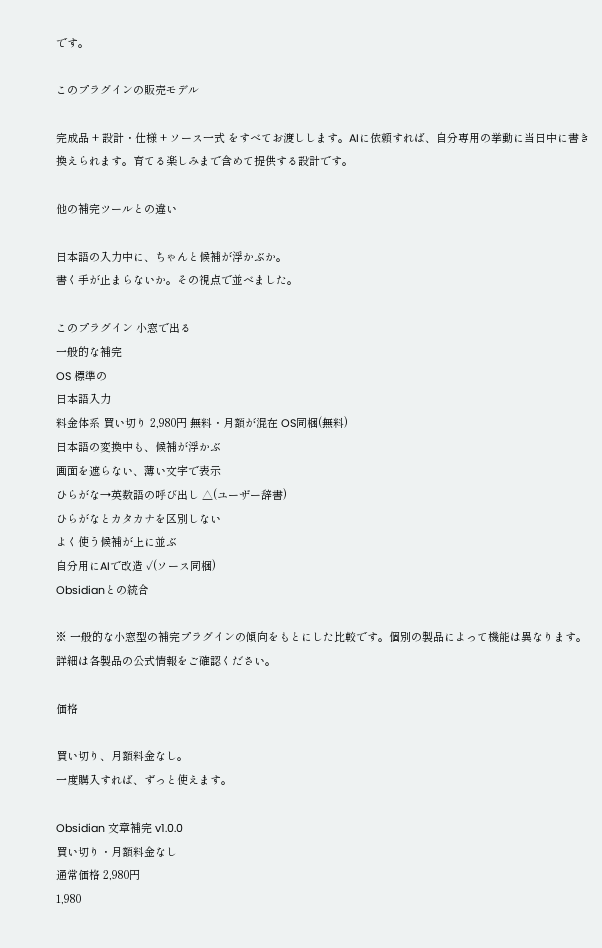です。

このプラグインの販売モデル

完成品 + 設計・仕様 + ソース一式 をすべてお渡しします。AIに依頼すれば、自分専用の挙動に当日中に書き換えられます。育てる楽しみまで含めて提供する設計です。

他の補完ツールとの違い

日本語の入力中に、ちゃんと候補が浮かぶか。
書く手が止まらないか。その視点で並べました。

このプラグイン 小窓で出る
一般的な補完
OS 標準の
日本語入力
料金体系 買い切り 2,980円 無料・月額が混在 OS同梱(無料)
日本語の変換中も、候補が浮かぶ
画面を遮らない、薄い文字で表示
ひらがな→英数語の呼び出し △(ユーザー辞書)
ひらがなとカタカナを区別しない
よく使う候補が上に並ぶ
自分用にAIで改造 ✓(ソース同梱)
Obsidianとの統合

※ 一般的な小窓型の補完プラグインの傾向をもとにした比較です。個別の製品によって機能は異なります。詳細は各製品の公式情報をご確認ください。

価格

買い切り、月額料金なし。
一度購入すれば、ずっと使えます。

Obsidian 文章補完 v1.0.0
買い切り・月額料金なし
通常価格 2,980円
1,980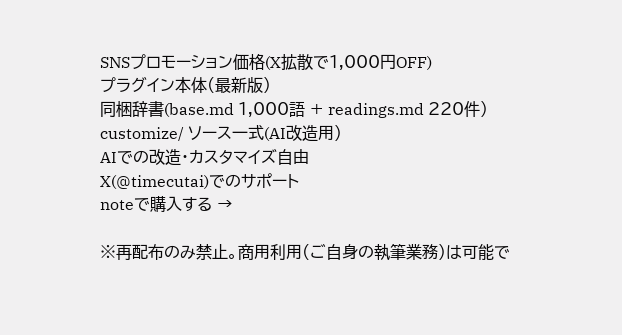SNSプロモーション価格(X拡散で1,000円OFF)
プラグイン本体(最新版)
同梱辞書(base.md 1,000語 + readings.md 220件)
customize/ ソース一式(AI改造用)
AIでの改造・カスタマイズ自由
X(@timecutai)でのサポート
noteで購入する →

※再配布のみ禁止。商用利用(ご自身の執筆業務)は可能で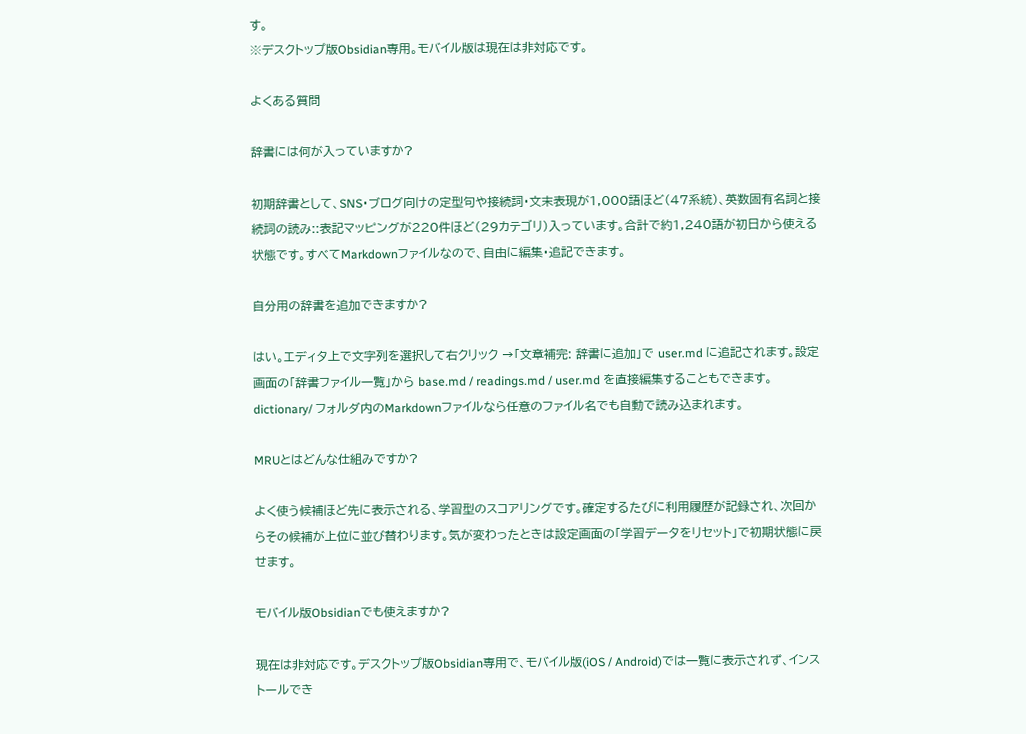す。
※デスクトップ版Obsidian専用。モバイル版は現在は非対応です。

よくある質問

辞書には何が入っていますか?

初期辞書として、SNS・ブログ向けの定型句や接続詞・文末表現が1,000語ほど(47系統)、英数固有名詞と接続詞の読み::表記マッピングが220件ほど(29カテゴリ)入っています。合計で約1,240語が初日から使える状態です。すべてMarkdownファイルなので、自由に編集・追記できます。

自分用の辞書を追加できますか?

はい。エディタ上で文字列を選択して右クリック →「文章補完: 辞書に追加」で user.md に追記されます。設定画面の「辞書ファイル一覧」から base.md / readings.md / user.md を直接編集することもできます。dictionary/ フォルダ内のMarkdownファイルなら任意のファイル名でも自動で読み込まれます。

MRUとはどんな仕組みですか?

よく使う候補ほど先に表示される、学習型のスコアリングです。確定するたびに利用履歴が記録され、次回からその候補が上位に並び替わります。気が変わったときは設定画面の「学習データをリセット」で初期状態に戻せます。

モバイル版Obsidianでも使えますか?

現在は非対応です。デスクトップ版Obsidian専用で、モバイル版(iOS / Android)では一覧に表示されず、インストールでき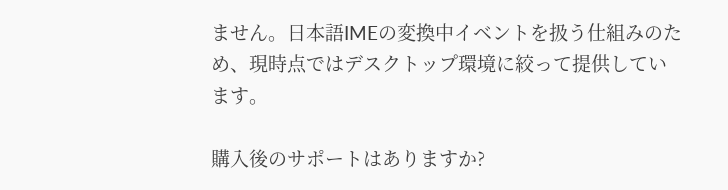ません。日本語IMEの変換中イベントを扱う仕組みのため、現時点ではデスクトップ環境に絞って提供しています。

購入後のサポートはありますか?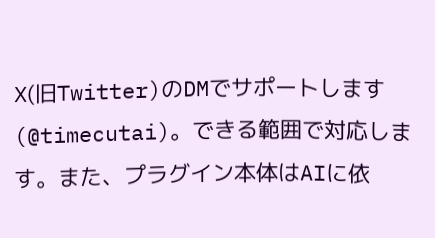X(旧Twitter)のDMでサポートします(@timecutai)。できる範囲で対応します。また、プラグイン本体はAIに依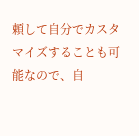頼して自分でカスタマイズすることも可能なので、自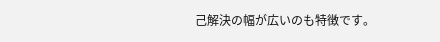己解決の幅が広いのも特徴です。